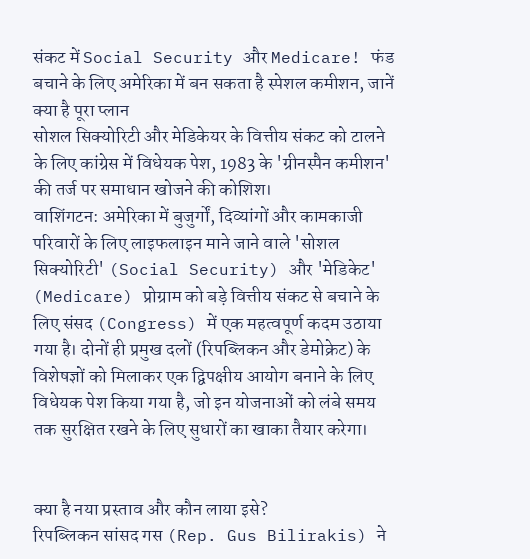संकट में Social Security और Medicare! फंड बचाने के लिए अमेरिका में बन सकता है स्पेशल कमीशन, जानें क्या है पूरा प्लान
सोशल सिक्योरिटी और मेडिकेयर के वित्तीय संकट को टालने के लिए कांग्रेस में विधेयक पेश, 1983 के 'ग्रीनस्पैन कमीशन' की तर्ज पर समाधान खोजने की कोशिश।
वाशिंगटन: अमेरिका में बुजुर्गों, दिव्यांगों और कामकाजी परिवारों के लिए लाइफलाइन माने जाने वाले 'सोशल सिक्योरिटी' (Social Security) और 'मेडिकेट' (Medicare) प्रोग्राम को बड़े वित्तीय संकट से बचाने के लिए संसद (Congress) में एक महत्वपूर्ण कदम उठाया गया है। दोनों ही प्रमुख दलों (रिपब्लिकन और डेमोक्रेट) के विशेषज्ञों को मिलाकर एक द्विपक्षीय आयोग बनाने के लिए विधेयक पेश किया गया है, जो इन योजनाओं को लंबे समय तक सुरक्षित रखने के लिए सुधारों का खाका तैयार करेगा।


क्या है नया प्रस्ताव और कौन लाया इसे?
रिपब्लिकन सांसद गस (Rep. Gus Bilirakis) ने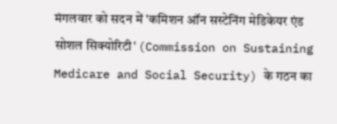मंगलवार को सदन में 'कमिशन ऑन सस्टेनिंग मेडिकेयर एंड सोशल सिक्योरिटी' (Commission on Sustaining Medicare and Social Security) के गठन का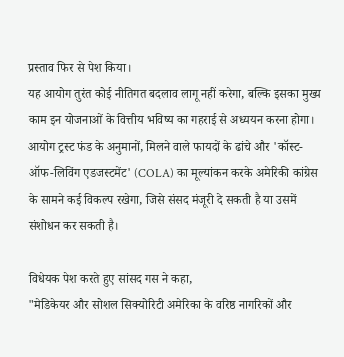प्रस्ताव फिर से पेश किया।
यह आयोग तुरंत कोई नीतिगत बदलाव लागू नहीं करेगा, बल्कि इसका मुख्य काम इन योजनाओं के वित्तीय भविष्य का गहराई से अध्ययन करना होगा। आयोग ट्रस्ट फंड के अनुमानों, मिलने वाले फायदों के ढांचे और 'कॉस्ट-ऑफ-लिविंग एडजस्टमेंट' (COLA) का मूल्यांकन करके अमेरिकी कांग्रेस के सामने कई विकल्प रखेगा, जिसे संसद मंजूरी दे सकती है या उसमें संशोधन कर सकती है।

विधेयक पेश करते हुए सांसद गस ने कहा,
"मेडिकेयर और सोशल सिक्योरिटी अमेरिका के वरिष्ठ नागरिकों और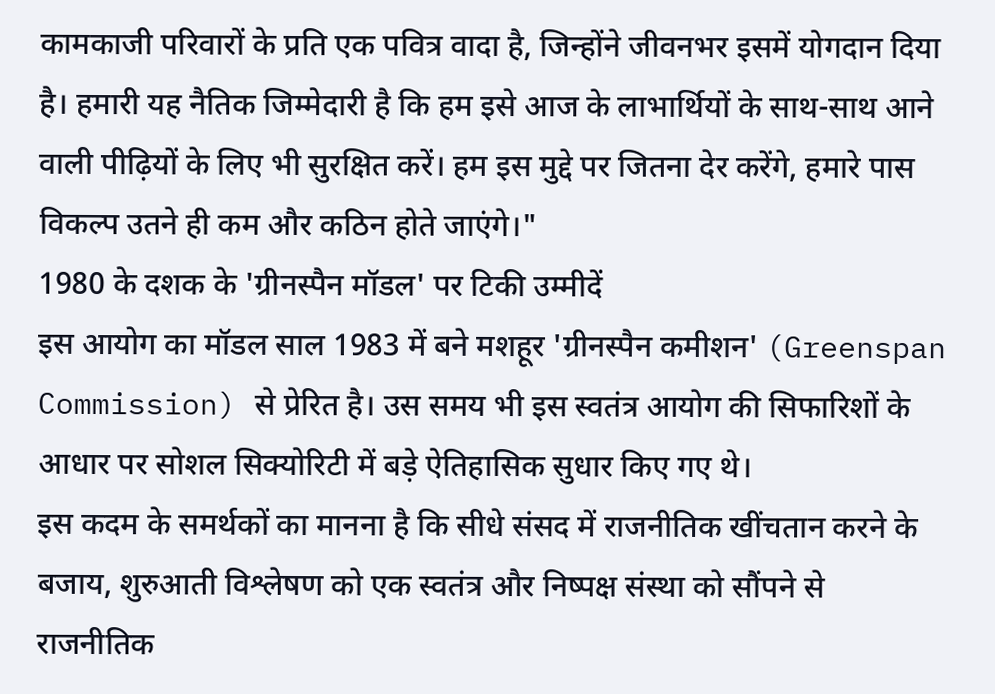कामकाजी परिवारों के प्रति एक पवित्र वादा है, जिन्होंने जीवनभर इसमें योगदान दिया है। हमारी यह नैतिक जिम्मेदारी है कि हम इसे आज के लाभार्थियों के साथ-साथ आने वाली पीढ़ियों के लिए भी सुरक्षित करें। हम इस मुद्दे पर जितना देर करेंगे, हमारे पास विकल्प उतने ही कम और कठिन होते जाएंगे।"
1980 के दशक के 'ग्रीनस्पैन मॉडल' पर टिकी उम्मीदें
इस आयोग का मॉडल साल 1983 में बने मशहूर 'ग्रीनस्पैन कमीशन' (Greenspan Commission) से प्रेरित है। उस समय भी इस स्वतंत्र आयोग की सिफारिशों के आधार पर सोशल सिक्योरिटी में बड़े ऐतिहासिक सुधार किए गए थे।
इस कदम के समर्थकों का मानना है कि सीधे संसद में राजनीतिक खींचतान करने के बजाय, शुरुआती विश्लेषण को एक स्वतंत्र और निष्पक्ष संस्था को सौंपने से राजनीतिक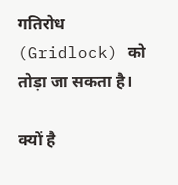गतिरोध (Gridlock) को तोड़ा जा सकता है।

क्यों है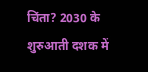चिंता? 2030 के शुरुआती दशक में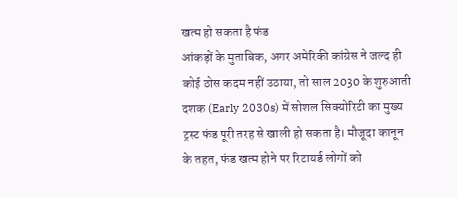खत्म हो सकता है फंड
आंकड़ों के मुताबिक, अगर अमेरिकी कांग्रेस ने जल्द ही कोई ठोस कदम नहीं उठाया, तो साल 2030 के शुरुआती दशक (Early 2030s) में सोशल सिक्योरिटी का मुख्य ट्रस्ट फंड पूरी तरह से खाली हो सकता है। मौजूदा कानून के तहत, फंड खत्म होने पर रिटायर्ड लोगों को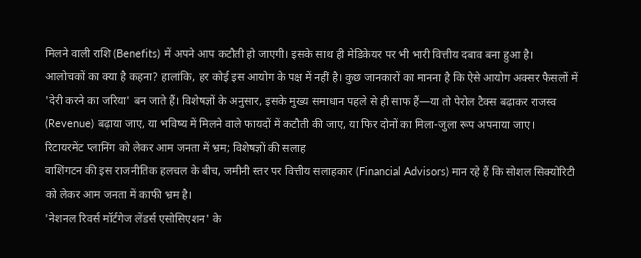मिलने वाली राशि (Benefits) में अपने आप कटौती हो जाएगी। इसके साथ ही मेडिकेयर पर भी भारी वित्तीय दबाव बना हुआ है।
आलोचकों का क्या है कहना? हालांकि, हर कोई इस आयोग के पक्ष में नहीं है। कुछ जानकारों का मानना है कि ऐसे आयोग अक्सर फैसलों में 'देरी करने का जरिया' बन जाते हैं। विशेषज्ञों के अनुसार, इसके मुख्य समाधान पहले से ही साफ हैं—या तो पेरोल टैक्स बढ़ाकर राजस्व (Revenue) बढ़ाया जाए, या भविष्य में मिलने वाले फायदों में कटौती की जाए, या फिर दोनों का मिला-जुला रूप अपनाया जाए।
रिटायरमेंट प्लानिंग को लेकर आम जनता में भ्रम; विशेषज्ञों की सलाह
वाशिंगटन की इस राजनीतिक हलचल के बीच, जमीनी स्तर पर वित्तीय सलाहकार (Financial Advisors) मान रहे हैं कि सोशल सिक्योरिटी को लेकर आम जनता में काफी भ्रम है।
'नेशनल रिवर्स मॉर्टगेज लेंडर्स एसोसिएशन' के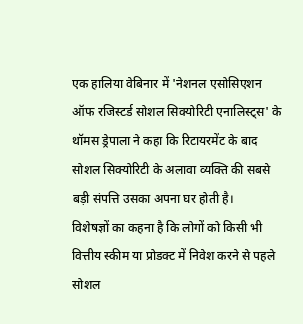एक हालिया वेबिनार में 'नेशनल एसोसिएशन ऑफ रजिस्टर्ड सोशल सिक्योरिटी एनालिस्ट्स' के थॉमस ड्रेपाला ने कहा कि रिटायरमेंट के बाद सोशल सिक्योरिटी के अलावा व्यक्ति की सबसे बड़ी संपत्ति उसका अपना घर होती है।
विशेषज्ञों का कहना है कि लोगों को किसी भी वित्तीय स्कीम या प्रोडक्ट में निवेश करने से पहले सोशल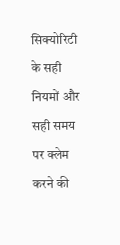सिक्योरिटी के सही नियमों और सही समय पर क्लेम करने की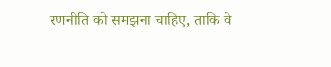रणनीति को समझना चाहिए, ताकि वे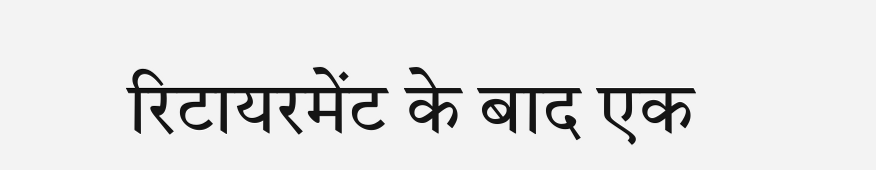रिटायरमेंट के बाद एक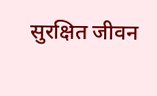सुरक्षित जीवन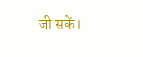जी सकें।